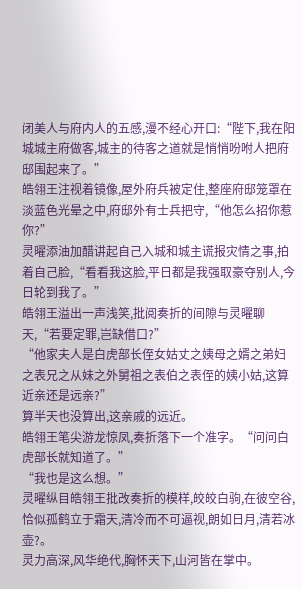闭美人与府内人的五感,漫不经心开口:“陛下,我在阳城城主府做客,城主的待客之道就是悄悄吩咐人把府邸围起来了。”
皓翎王注视着镜像,屋外府兵被定住,整座府邸笼罩在淡蓝色光晕之中,府邸外有士兵把守,“他怎么招你惹你?”
灵曜添油加醋讲起自己入城和城主谎报灾情之事,拍着自己脸,“看看我这脸,平日都是我强取豪夺别人,今日轮到我了。”
皓翎王溢出一声浅笑,批阅奏折的间隙与灵曜聊天,“若要定罪,岂缺借口?”
“他家夫人是白虎部长侄女姑丈之姨母之婿之弟妇之表兄之从妹之外舅祖之表伯之表侄的姨小姑,这算近亲还是远亲?”
算半天也没算出,这亲戚的远近。
皓翎王笔尖游龙惊凤,奏折落下一个准字。“问问白虎部长就知道了。”
“我也是这么想。”
灵曜纵目皓翎王批改奏折的模样,皎皎白驹,在彼空谷,恰似孤鹤立于霜天,清冷而不可逼视,朗如日月,清若冰壶?。
灵力高深,风华绝代,胸怀天下,山河皆在掌中。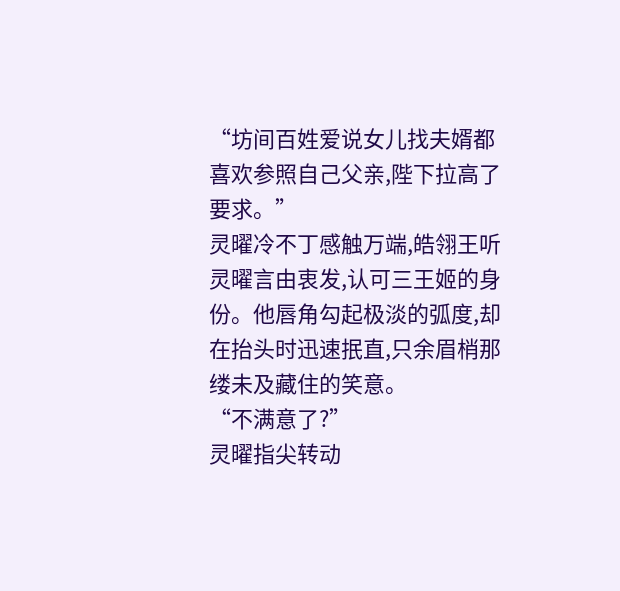“坊间百姓爱说女儿找夫婿都喜欢参照自己父亲,陛下拉高了要求。”
灵曜冷不丁感触万端,皓翎王听灵曜言由衷发,认可三王姬的身份。他唇角勾起极淡的弧度,却在抬头时迅速抿直,只余眉梢那缕未及藏住的笑意。
“不满意了?”
灵曜指尖转动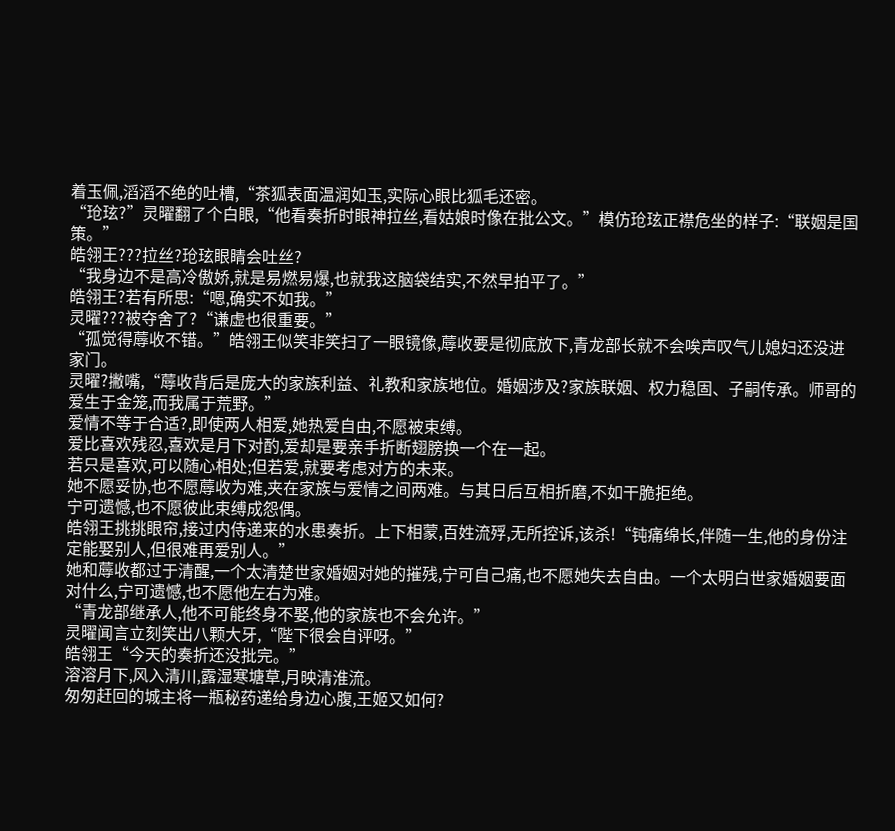着玉佩,滔滔不绝的吐槽,“茶狐表面温润如玉,实际心眼比狐毛还密。
“玱玹?”灵曜翻了个白眼,“他看奏折时眼神拉丝,看姑娘时像在批公文。”模仿玱玹正襟危坐的样子:“联姻是国策。”
皓翎王???拉丝?玱玹眼睛会吐丝?
“我身边不是高冷傲娇,就是易燃易爆,也就我这脑袋结实,不然早拍平了。”
皓翎王?若有所思:“嗯,确实不如我。”
灵曜???被夺舍了?“谦虚也很重要。”
“孤觉得蓐收不错。”皓翎王似笑非笑扫了一眼镜像,蓐收要是彻底放下,青龙部长就不会唉声叹气儿媳妇还没进家门。
灵曜?撇嘴,“蓐收背后是庞大的家族利益、礼教和家族地位。婚姻涉及?家族联姻、权力稳固、子嗣传承。师哥的爱生于金笼,而我属于荒野。”
爱情不等于合适?,即使两人相爱,她热爱自由,不愿被束缚。
爱比喜欢残忍,喜欢是月下对酌,爱却是要亲手折断翅膀换一个在一起。
若只是喜欢,可以随心相处;但若爱,就要考虑对方的未来。
她不愿妥协,也不愿蓐收为难,夹在家族与爱情之间两难。与其日后互相折磨,不如干脆拒绝。
宁可遗憾,也不愿彼此束缚成怨偶。
皓翎王挑挑眼帘,接过内侍递来的水患奏折。上下相蒙,百姓流殍,无所控诉,该杀!“钝痛绵长,伴随一生,他的身份注定能娶别人,但很难再爱别人。”
她和蓐收都过于清醒,一个太清楚世家婚姻对她的摧残,宁可自己痛,也不愿她失去自由。一个太明白世家婚姻要面对什么,宁可遗憾,也不愿他左右为难。
“青龙部继承人,他不可能终身不娶,他的家族也不会允许。”
灵曜闻言立刻笑出八颗大牙,“陛下很会自评呀。”
皓翎王“今天的奏折还没批完。”
溶溶月下,风入清川,露湿寒塘草,月映清淮流。
匆匆赶回的城主将一瓶秘药递给身边心腹,王姬又如何?